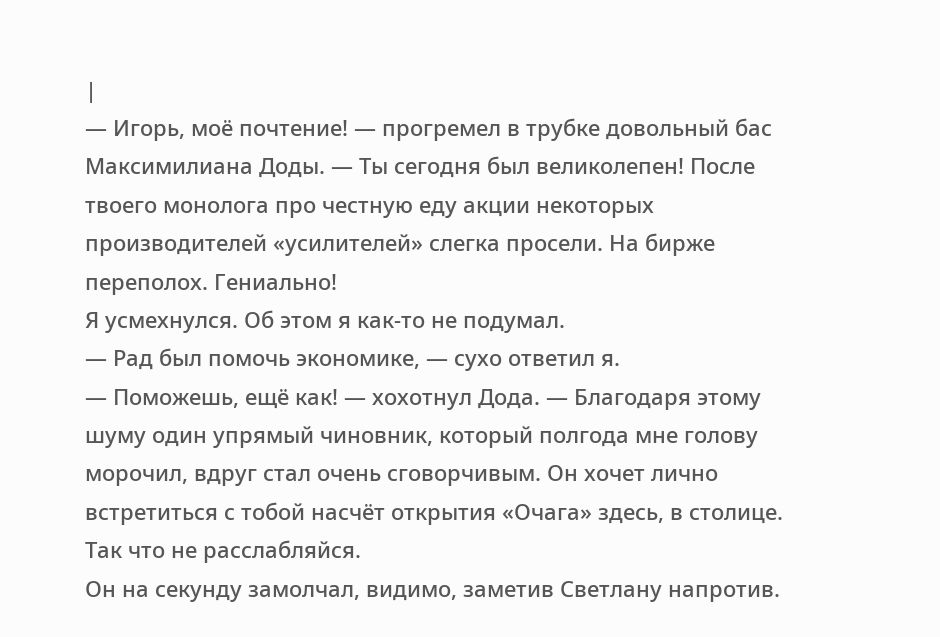|
— Игорь, моё почтение! — прогремел в трубке довольный бас Максимилиана Доды. — Ты сегодня был великолепен! После твоего монолога про честную еду акции некоторых производителей «усилителей» слегка просели. На бирже переполох. Гениально!
Я усмехнулся. Об этом я как-то не подумал.
— Рад был помочь экономике, — сухо ответил я.
— Поможешь, ещё как! — хохотнул Дода. — Благодаря этому шуму один упрямый чиновник, который полгода мне голову морочил, вдруг стал очень сговорчивым. Он хочет лично встретиться с тобой насчёт открытия «Очага» здесь, в столице. Так что не расслабляйся.
Он на секунду замолчал, видимо, заметив Светлану напротив.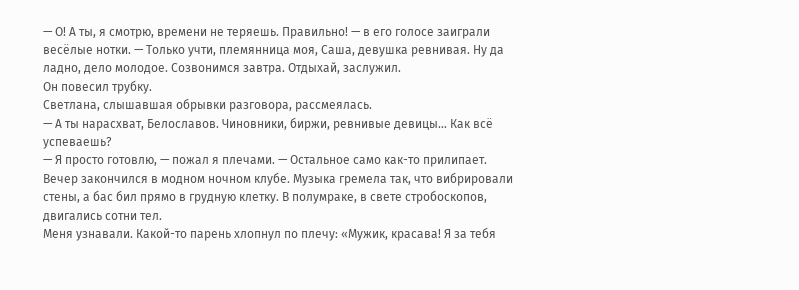— О! А ты, я смотрю, времени не теряешь. Правильно! — в его голосе заиграли весёлые нотки. — Только учти, племянница моя, Саша, девушка ревнивая. Ну да ладно, дело молодое. Созвонимся завтра. Отдыхай, заслужил.
Он повесил трубку.
Светлана, слышавшая обрывки разговора, рассмеялась.
— А ты нарасхват, Белославов. Чиновники, биржи, ревнивые девицы… Как всё успеваешь?
— Я просто готовлю, — пожал я плечами. — Остальное само как-то прилипает.
Вечер закончился в модном ночном клубе. Музыка гремела так, что вибрировали стены, а бас бил прямо в грудную клетку. В полумраке, в свете стробоскопов, двигались сотни тел.
Меня узнавали. Какой-то парень хлопнул по плечу: «Мужик, красава! Я за тебя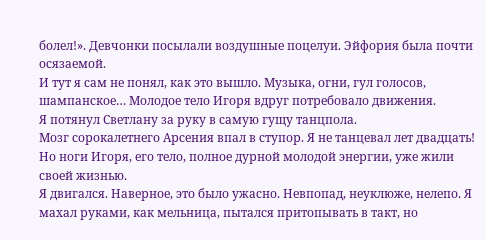болел!». Девчонки посылали воздушные поцелуи. Эйфория была почти осязаемой.
И тут я сам не понял, как это вышло. Музыка, огни, гул голосов, шампанское… Молодое тело Игоря вдруг потребовало движения.
Я потянул Светлану за руку в самую гущу танцпола.
Мозг сорокалетнего Арсения впал в ступор. Я не танцевал лет двадцать! Но ноги Игоря, его тело, полное дурной молодой энергии, уже жили своей жизнью.
Я двигался. Наверное, это было ужасно. Невпопад, неуклюже, нелепо. Я махал руками, как мельница, пытался притопывать в такт, но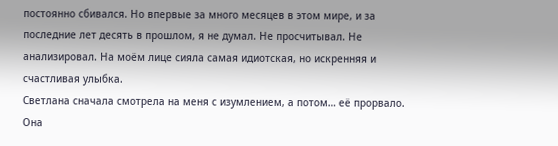постоянно сбивался. Но впервые за много месяцев в этом мире, и за последние лет десять в прошлом, я не думал. Не просчитывал. Не анализировал. На моём лице сияла самая идиотская, но искренняя и счастливая улыбка.
Светлана сначала смотрела на меня с изумлением, а потом… её прорвало. Она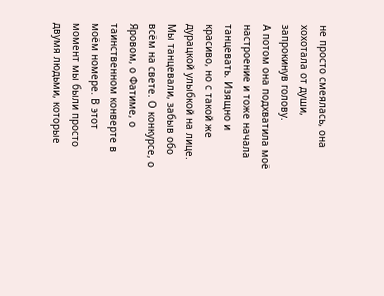не просто смеялась, она хохотала от души, запрокинув голову.
А потом она подхватила моё настроение и тоже начала танцевать. Изящно и красиво, но с такой же дурацкой улыбкой на лице.
Мы танцевали, забыв обо всём на свете. О конкурсе, о Яровом, о Фатиме, о таинственном конверте в моём номере. В этот момент мы были просто двумя людьми, которые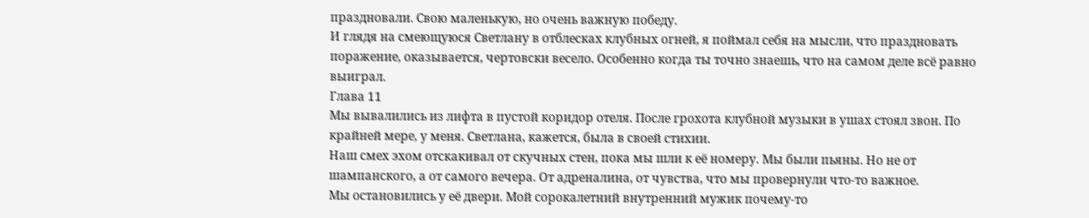праздновали. Свою маленькую, но очень важную победу.
И глядя на смеющуюся Светлану в отблесках клубных огней, я поймал себя на мысли, что праздновать поражение, оказывается, чертовски весело. Особенно когда ты точно знаешь, что на самом деле всё равно выиграл.
Глава 11
Мы вывалились из лифта в пустой коридор отеля. После грохота клубной музыки в ушах стоял звон. По крайней мере, у меня. Светлана, кажется, была в своей стихии.
Наш смех эхом отскакивал от скучных стен, пока мы шли к её номеру. Мы были пьяны. Но не от шампанского, а от самого вечера. От адреналина, от чувства, что мы провернули что-то важное.
Мы остановились у её двери. Мой сорокалетний внутренний мужик почему-то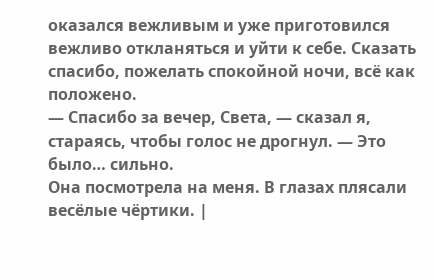оказался вежливым и уже приготовился вежливо откланяться и уйти к себе. Сказать спасибо, пожелать спокойной ночи, всё как положено.
— Спасибо за вечер, Света, — сказал я, стараясь, чтобы голос не дрогнул. — Это было… сильно.
Она посмотрела на меня. В глазах плясали весёлые чёртики. |